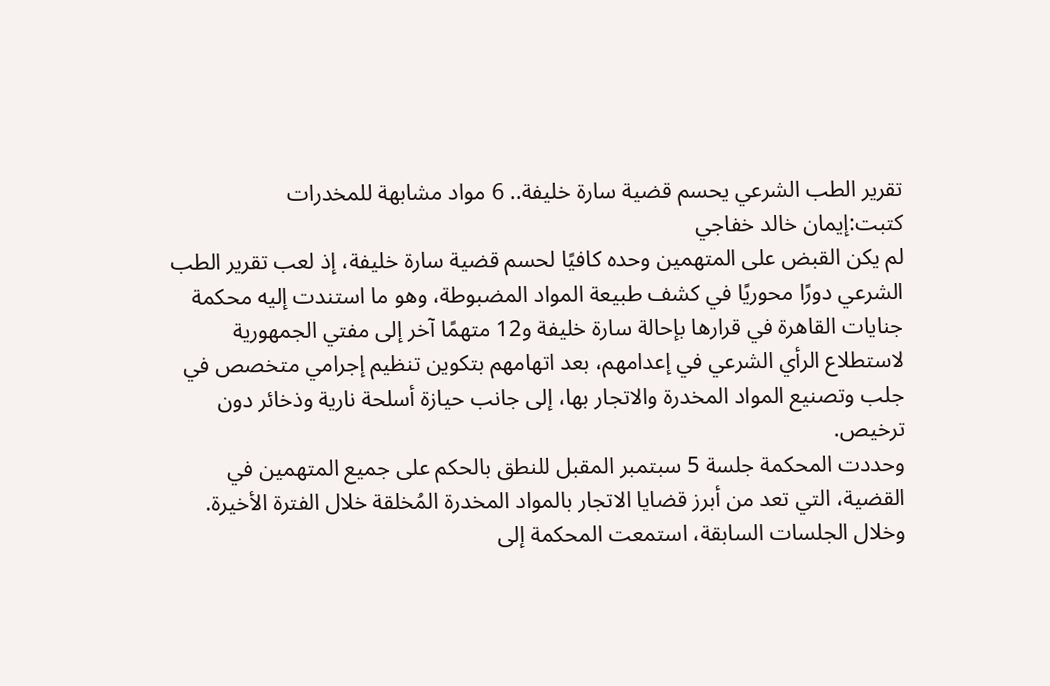تقرير الطب الشرعي يحسم قضية سارة خليفة.. 6 مواد مشابهة للمخدرات
كتبت:إيمان خالد خفاجي
لم يكن القبض على المتهمين وحده كافيًا لحسم قضية سارة خليفة، إذ لعب تقرير الطب الشرعي دورًا محوريًا في كشف طبيعة المواد المضبوطة، وهو ما استندت إليه محكمة جنايات القاهرة في قرارها بإحالة سارة خليفة و12 متهمًا آخر إلى مفتي الجمهورية لاستطلاع الرأي الشرعي في إعدامهم، بعد اتهامهم بتكوين تنظيم إجرامي متخصص في جلب وتصنيع المواد المخدرة والاتجار بها، إلى جانب حيازة أسلحة نارية وذخائر دون ترخيص.
وحددت المحكمة جلسة 5 سبتمبر المقبل للنطق بالحكم على جميع المتهمين في القضية، التي تعد من أبرز قضايا الاتجار بالمواد المخدرة المُخلقة خلال الفترة الأخيرة.
وخلال الجلسات السابقة، استمعت المحكمة إلى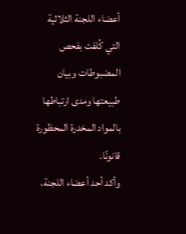أعضاء اللجنة الثلاثية التي كُلفت بفحص المضبوطات وبيان طبيعتها ومدى ارتباطها بالمواد المخدرة المحظورة قانونًا.
وأكد أحد أعضاء اللجنة،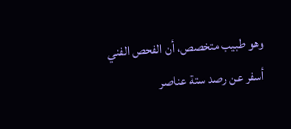وهو طبيب متخصص، أن الفحص الفني أسفر عن رصد ستة عناصر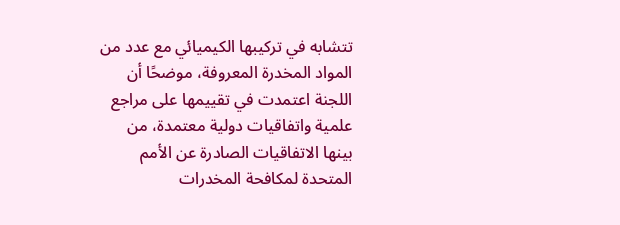تتشابه في تركيبها الكيميائي مع عدد من المواد المخدرة المعروفة، موضحًا أن اللجنة اعتمدت في تقييمها على مراجع علمية واتفاقيات دولية معتمدة، من بينها الاتفاقيات الصادرة عن الأمم المتحدة لمكافحة المخدرات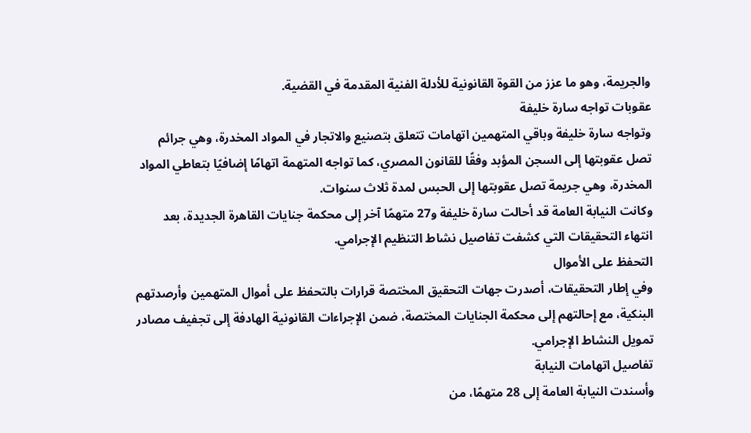والجريمة، وهو ما عزز من القوة القانونية للأدلة الفنية المقدمة في القضية.
عقوبات تواجه سارة خليفة
وتواجه سارة خليفة وباقي المتهمين اتهامات تتعلق بتصنيع والاتجار في المواد المخدرة، وهي جرائم تصل عقوبتها إلى السجن المؤبد وفقًا للقانون المصري، كما تواجه المتهمة اتهامًا إضافيًا بتعاطي المواد المخدرة، وهي جريمة تصل عقوبتها إلى الحبس لمدة ثلاث سنوات.
وكانت النيابة العامة قد أحالت سارة خليفة و27 متهمًا آخر إلى محكمة جنايات القاهرة الجديدة، بعد انتهاء التحقيقات التي كشفت تفاصيل نشاط التنظيم الإجرامي.
التحفظ على الأموال
وفي إطار التحقيقات، أصدرت جهات التحقيق المختصة قرارات بالتحفظ على أموال المتهمين وأرصدتهم البنكية، مع إحالتهم إلى محكمة الجنايات المختصة، ضمن الإجراءات القانونية الهادفة إلى تجفيف مصادر تمويل النشاط الإجرامي.
تفاصيل اتهامات النيابة
وأسندت النيابة العامة إلى 28 متهمًا، من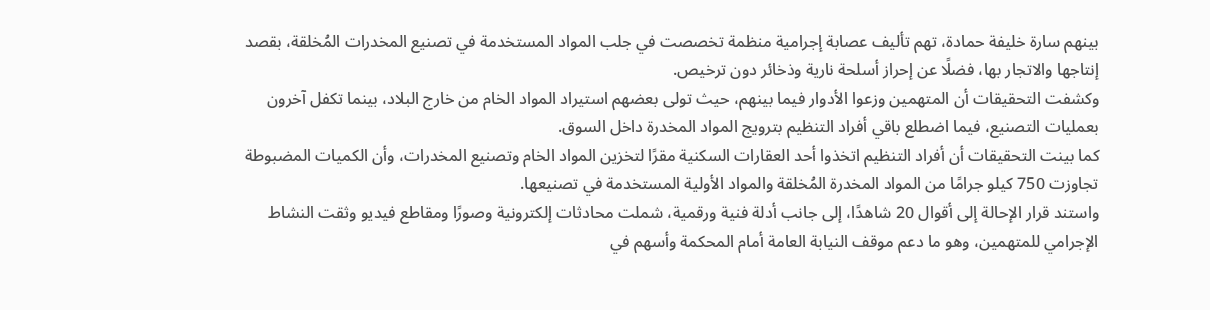بينهم سارة خليفة حمادة، تهم تأليف عصابة إجرامية منظمة تخصصت في جلب المواد المستخدمة في تصنيع المخدرات المُخلقة، بقصد إنتاجها والاتجار بها، فضلًا عن إحراز أسلحة نارية وذخائر دون ترخيص.
وكشفت التحقيقات أن المتهمين وزعوا الأدوار فيما بينهم، حيث تولى بعضهم استيراد المواد الخام من خارج البلاد، بينما تكفل آخرون بعمليات التصنيع، فيما اضطلع باقي أفراد التنظيم بترويج المواد المخدرة داخل السوق.
كما بينت التحقيقات أن أفراد التنظيم اتخذوا أحد العقارات السكنية مقرًا لتخزين المواد الخام وتصنيع المخدرات، وأن الكميات المضبوطة تجاوزت 750 كيلو جرامًا من المواد المخدرة المُخلقة والمواد الأولية المستخدمة في تصنيعها.
واستند قرار الإحالة إلى أقوال 20 شاهدًا، إلى جانب أدلة فنية ورقمية، شملت محادثات إلكترونية وصورًا ومقاطع فيديو وثقت النشاط الإجرامي للمتهمين، وهو ما دعم موقف النيابة العامة أمام المحكمة وأسهم في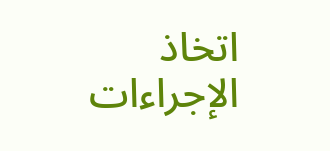اتخاذ الإجراءات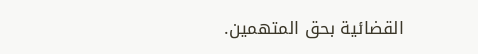القضائية بحق المتهمين.